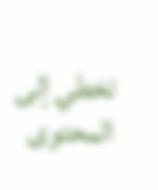تخطي إلى المحتوى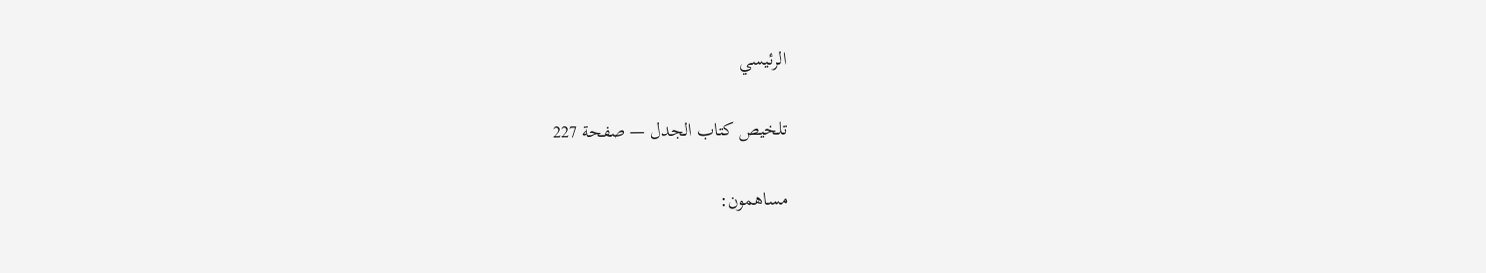الرئيسي

تلخيص كتاب الجدل — صفحة 227

مساهمون: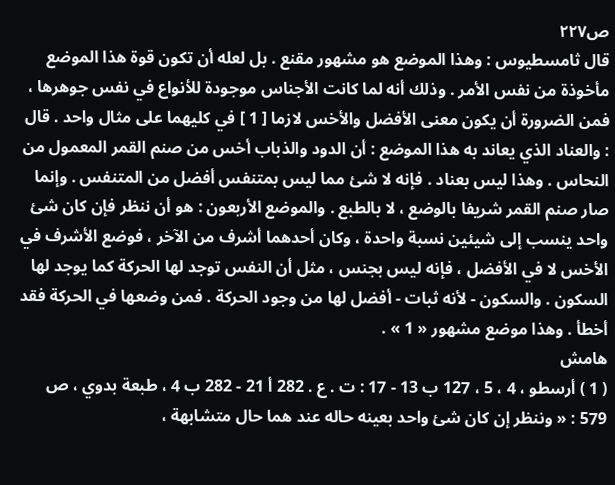ص٢٢٧
قال ثامسطيوس : وهذا الموضع هو مشهور مقنع . بل لعله أن تكون قوة هذا الموضع مأخوذة من نفس الأمر . وذلك أنه لما كانت الأجناس موجودة للأنواع في نفس جوهرها ، فمن الضرورة أن يكون معنى الأفضل والأخس لازما [ 1 ] في كليهما على مثال واحد . قال : والعناد الذي يعاند به هذا الموضع : أن الدود والذباب أخس من صنم القمر المعمول من النحاس . وهذا ليس بعناد . فإنه لا شئ مما ليس بمتنفس أفضل من المتنفس . وإنما صار صنم القمر شريفا بالوضع ، لا بالطبع . والموضع الأربعون : هو أن ننظر فإن كان شئ واحد ينسب إلى شيئين نسبة واحدة ، وكان أحدهما أشرف من الآخر ، فوضع الأشرف في الأخس لا في الأفضل ، فإنه ليس بجنس ، مثل أن النفس توجد لها الحركة كما يوجد لها السكون . والسكون - لأنه ثبات - أفضل لها من وجود الحركة . فمن وضعها في الحركة فقد أخطأ . وهذا موضع مشهور « 1 » .
هامش
( 1 ) أرسطو ، 4 ، 5 ، 127 ب 13 - 17 : ت . ع . 282 أ 21 - 282 ب 4 ، طبعة بدوي ، ص 579 : « وننظر إن كان شئ واحد بعينه حاله عند هما حال متشابهة ،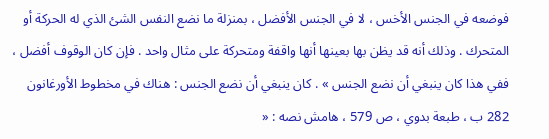فوضعه في الجنس الأخس ، لا في الجنس الأفضل ، بمنزلة ما نضع النفس الشئ الذي له الحركة أو المتحرك . وذلك أنه قد يظن بها بعينها أنها واقفة ومتحركة على مثال واحد . فإن كان الوقوف أفضل ، ففي هذا كان ينبغي أن نضع الجنس » . كان ينبغي أن نضع الجنس : هناك في مخطوط الأورغانون 282 ب ، طبعة بدوي ، ص 579 ، هامش نصه : «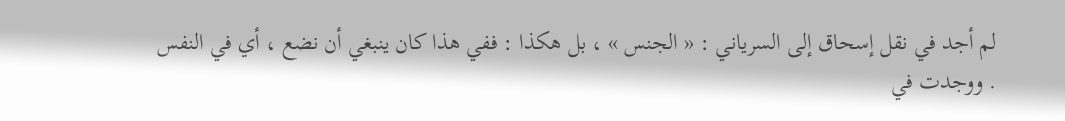لم أجد في نقل إسحاق إلى السرياني : « الجنس » ، بل هكذا : ففي هذا كان ينبغي أن نضع ، أي في النفس . ووجدت في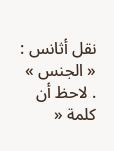نقل أثانس : « الجنس » . لاحظ أن كلمة «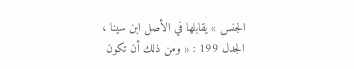الجنس » يقابلها في الأصل ابن سينا ، الجدل 199 : « ومن ذلك أن تكون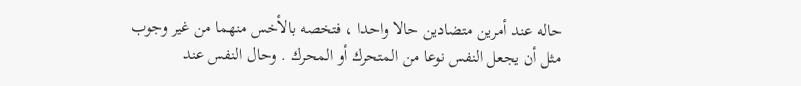حاله عند أمرين متضادين حالا واحدا ، فتخصه بالأخس منهما من غير وجوب مثل أن يجعل النفس نوعا من المتحرك أو المحرك . وحال النفس عند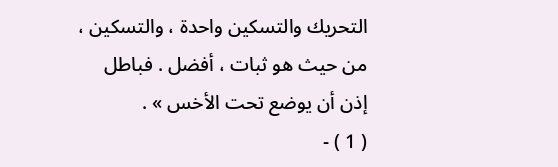التحريك والتسكين واحدة ، والتسكين ، من حيث هو ثبات ، أفضل . فباطل إذن أن يوضع تحت الأخس » .
( 1 ) -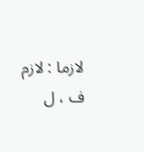لازما : لازم ف ، ل